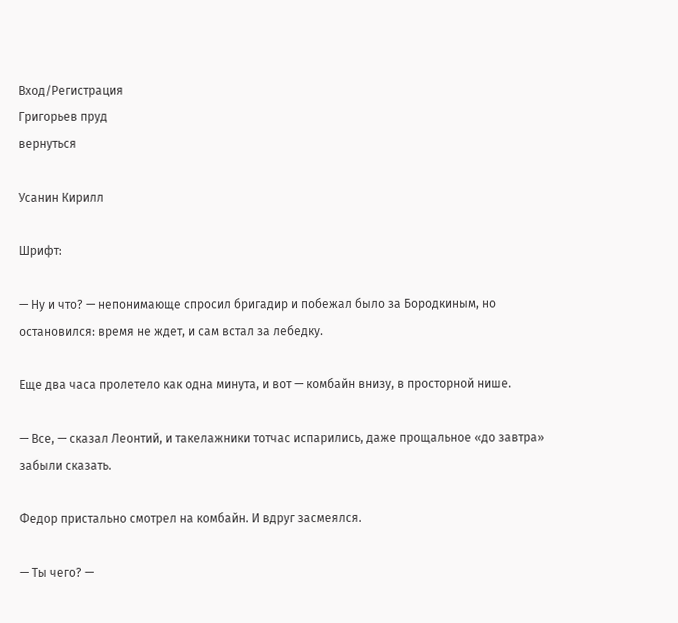Вход/Регистрация
Григорьев пруд
вернуться

Усанин Кирилл

Шрифт:

— Ну и что? — непонимающе спросил бригадир и побежал было за Бородкиным, но остановился: время не ждет, и сам встал за лебедку.

Еще два часа пролетело как одна минута, и вот — комбайн внизу, в просторной нише.

— Все, — сказал Леонтий, и такелажники тотчас испарились, даже прощальное «до завтра» забыли сказать.

Федор пристально смотрел на комбайн. И вдруг засмеялся.

— Ты чего? —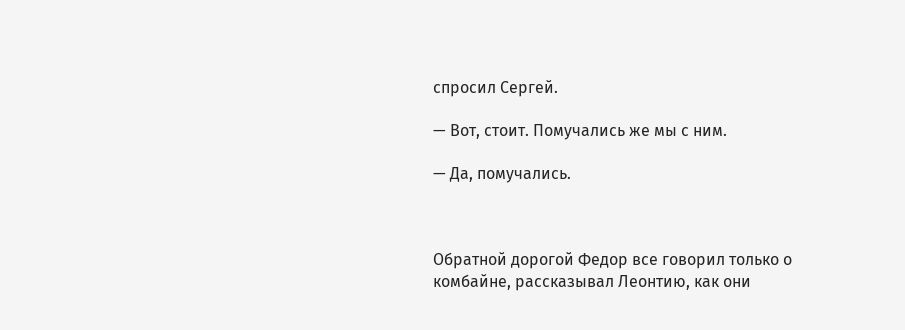спросил Сергей.

— Вот, стоит. Помучались же мы с ним.

— Да, помучались.



Обратной дорогой Федор все говорил только о комбайне, рассказывал Леонтию, как они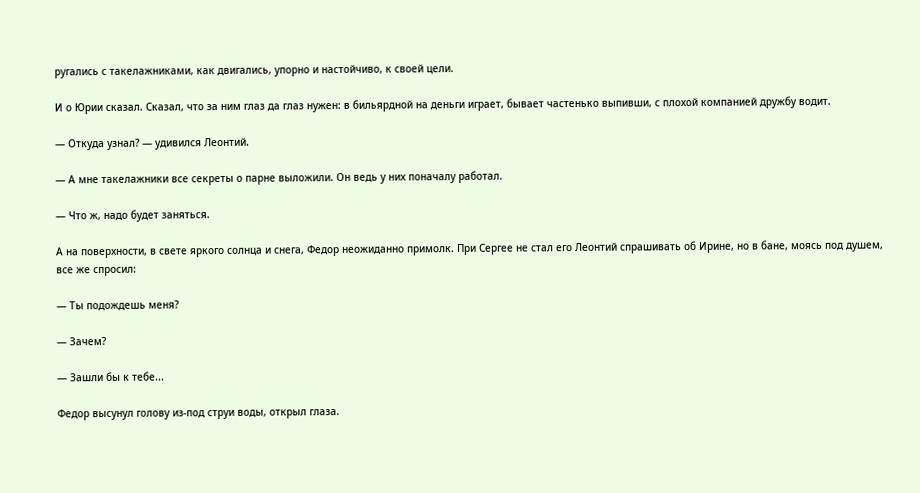ругались с такелажниками, как двигались, упорно и настойчиво, к своей цели.

И о Юрии сказал. Сказал, что за ним глаз да глаз нужен: в бильярдной на деньги играет, бывает частенько выпивши, с плохой компанией дружбу водит.

— Откуда узнал? — удивился Леонтий.

— А мне такелажники все секреты о парне выложили. Он ведь у них поначалу работал.

— Что ж, надо будет заняться.

А на поверхности, в свете яркого солнца и снега, Федор неожиданно примолк. При Сергее не стал его Леонтий спрашивать об Ирине, но в бане, моясь под душем, все же спросил:

— Ты подождешь меня?

— Зачем?

— Зашли бы к тебе...

Федор высунул голову из-под струи воды, открыл глаза.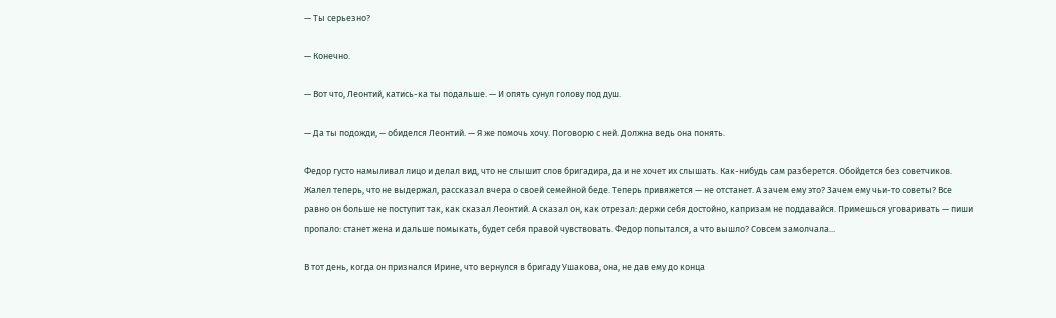— Ты серьезно?

— Конечно.

— Вот что, Леонтий, катись-ка ты подальше. — И опять сунул голову под душ.

— Да ты подожди, — обиделся Леонтий. — Я же помочь хочу. Поговорю с ней. Должна ведь она понять.

Федор густо намыливал лицо и делал вид, что не слышит слов бригадира, да и не хочет их слышать. Как-нибудь сам разберется. Обойдется без советчиков. Жалел теперь, что не выдержал, рассказал вчера о своей семейной беде. Теперь привяжется — не отстанет. А зачем ему это? Зачем ему чьи-то советы? Все равно он больше не поступит так, как сказал Леонтий. А сказал он, как отрезал: держи себя достойно, капризам не поддавайся. Примешься уговаривать — пиши пропало: станет жена и дальше помыкать, будет себя правой чувствовать. Федор попытался, а что вышло? Совсем замолчала...

В тот день, когда он признался Ирине, что вернулся в бригаду Ушакова, она, не дав ему до конца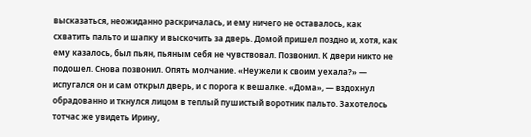высказаться, неожиданно раскричалась, и ему ничего не оставалось, как схватить пальто и шапку и выскочить за дверь. Домой пришел поздно и, хотя, как ему казалось, был пьян, пьяным себя не чувствовал. Позвонил. К двери никто не подошел. Снова позвонил. Опять молчание. «Неужели к своим уехала?» — испугался он и сам открыл дверь, и с порога к вешалке. «Дома», — вздохнул обрадованно и ткнулся лицом в теплый пушистый воротник пальто. Захотелось тотчас же увидеть Ирину,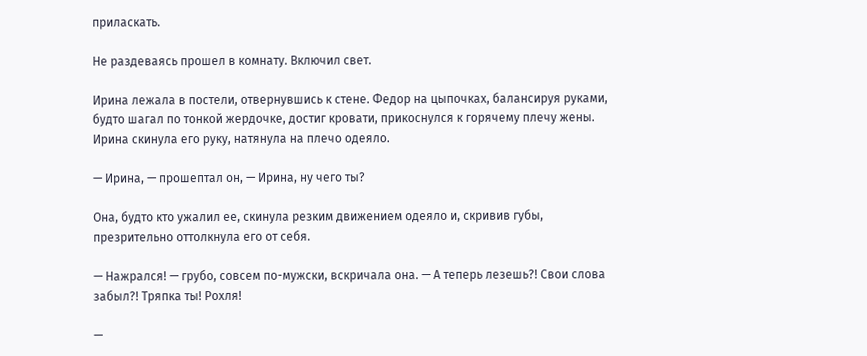приласкать.

Не раздеваясь прошел в комнату. Включил свет.

Ирина лежала в постели, отвернувшись к стене. Федор на цыпочках, балансируя руками, будто шагал по тонкой жердочке, достиг кровати, прикоснулся к горячему плечу жены. Ирина скинула его руку, натянула на плечо одеяло.

— Ирина, — прошептал он, — Ирина, ну чего ты?

Она, будто кто ужалил ее, скинула резким движением одеяло и, скривив губы, презрительно оттолкнула его от себя.

— Нажрался! — грубо, совсем по-мужски, вскричала она. — А теперь лезешь?! Свои слова забыл?! Тряпка ты! Рохля!

—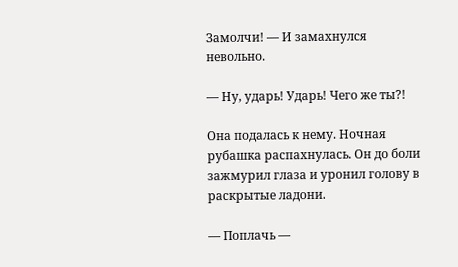Замолчи! — И замахнулся невольно.

— Ну, ударь! Ударь! Чего же ты?!

Она подалась к нему. Ночная рубашка распахнулась. Он до боли зажмурил глаза и уронил голову в раскрытые ладони.

— Поплачь —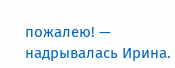пожалею! — надрывалась Ирина.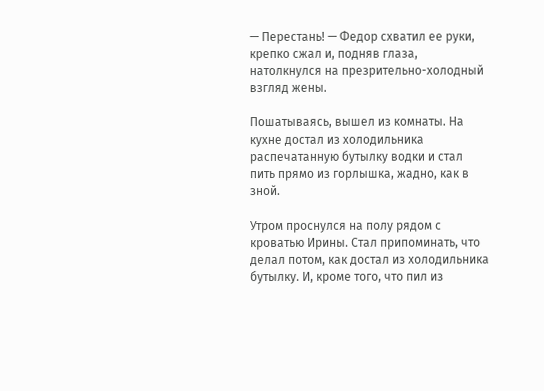— Перестань! — Федор схватил ее руки, крепко сжал и, подняв глаза, натолкнулся на презрительно-холодный взгляд жены.

Пошатываясь, вышел из комнаты. На кухне достал из холодильника распечатанную бутылку водки и стал пить прямо из горлышка, жадно, как в зной.

Утром проснулся на полу рядом с кроватью Ирины. Стал припоминать, что делал потом, как достал из холодильника бутылку. И, кроме того, что пил из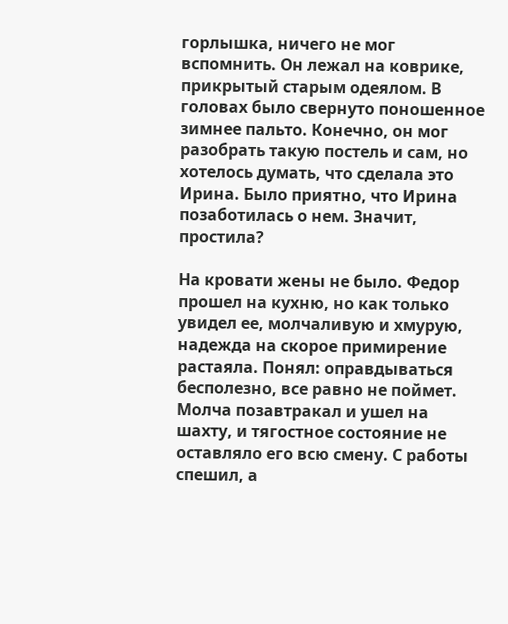горлышка, ничего не мог вспомнить. Он лежал на коврике, прикрытый старым одеялом. В головах было свернуто поношенное зимнее пальто. Конечно, он мог разобрать такую постель и сам, но хотелось думать, что сделала это Ирина. Было приятно, что Ирина позаботилась о нем. Значит, простила?

На кровати жены не было. Федор прошел на кухню, но как только увидел ее, молчаливую и хмурую, надежда на скорое примирение растаяла. Понял: оправдываться бесполезно, все равно не поймет. Молча позавтракал и ушел на шахту, и тягостное состояние не оставляло его всю смену. С работы спешил, а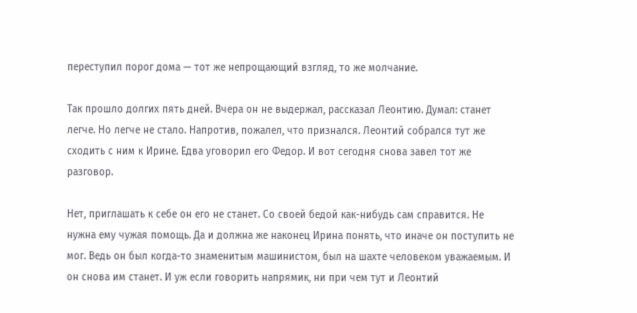переступил порог дома — тот же непрощающий взгляд, то же молчание.

Так прошло долгих пять дней. Вчера он не выдержал, рассказал Леонтию. Думал: станет легче. Но легче не стало. Напротив, пожалел, что признался. Леонтий собрался тут же сходить с ним к Ирине. Едва уговорил его Федор. И вот сегодня снова завел тот же разговор.

Нет, приглашать к себе он его не станет. Со своей бедой как-нибудь сам справится. Не нужна ему чужая помощь. Да и должна же наконец Ирина понять, что иначе он поступить не мог. Ведь он был когда-то знаменитым машинистом, был на шахте человеком уважаемым. И он снова им станет. И уж если говорить напрямик, ни при чем тут и Леонтий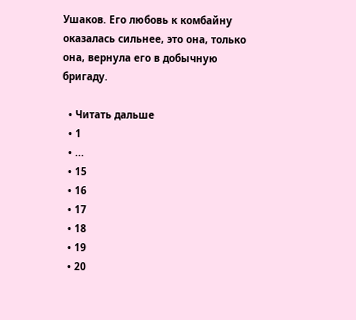Ушаков. Его любовь к комбайну оказалась сильнее, это она, только она, вернула его в добычную бригаду.

  • Читать дальше
  • 1
  • ...
  • 15
  • 16
  • 17
  • 18
  • 19
  • 20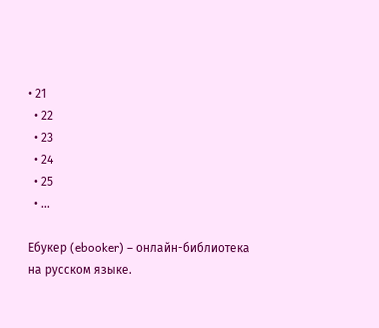• 21
  • 22
  • 23
  • 24
  • 25
  • ...

Ебукер (ebooker) – онлайн-библиотека на русском языке.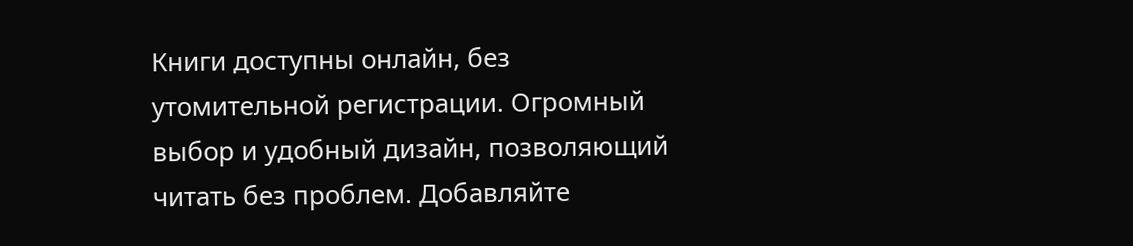Книги доступны онлайн, без утомительной регистрации. Огромный выбор и удобный дизайн, позволяющий читать без проблем. Добавляйте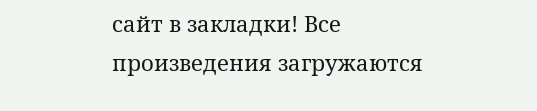сайт в закладки! Все произведения загружаются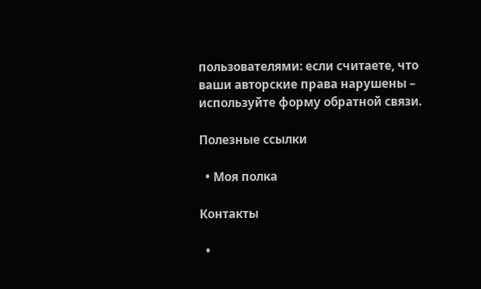пользователями: если считаете, что ваши авторские права нарушены – используйте форму обратной связи.

Полезные ссылки

  • Моя полка

Контакты

  •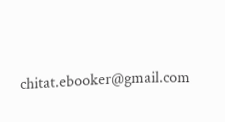chitat.ebooker@gmail.com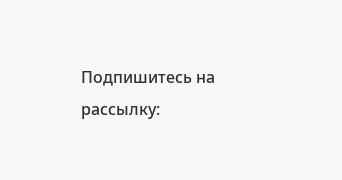Подпишитесь на рассылку: